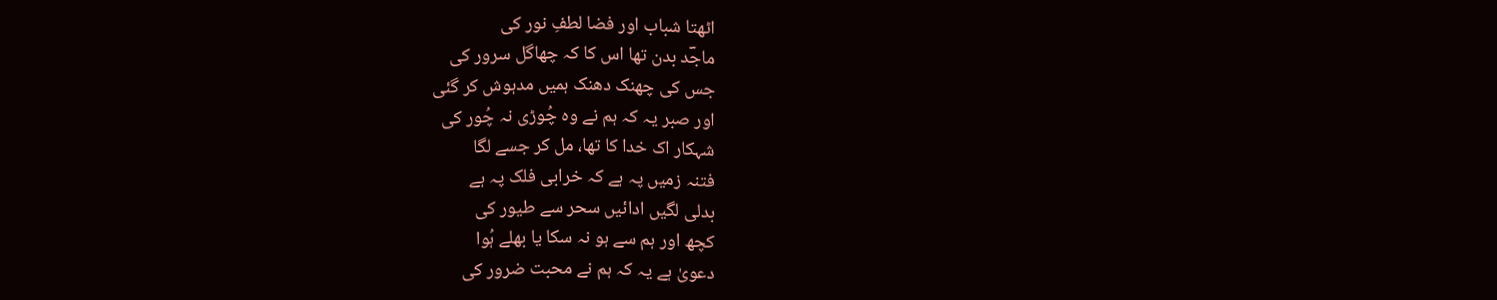اٹھتا شباب اور فضا لطفِ نور کی
ماجؔد بدن تھا اس کا کہ چھاگل سرور کی
جس کی چھنک دھنک ہمیں مدہوش کر گئی
اور صبر یہ کہ ہم نے وہ چُوڑی نہ چُور کی
شہکار اک خدا کا تھا، مل کر جسے لگا
فتنہ زمیں پہ ہے کہ خرابی فلک پہ ہے
بدلی لگیں ادائیں سحر سے طیور کی
کچھ اور ہم سے ہو نہ سکا یا بھلے ہُوا
دعویٰ ہے یہ کہ ہم نے محبت ضرور کی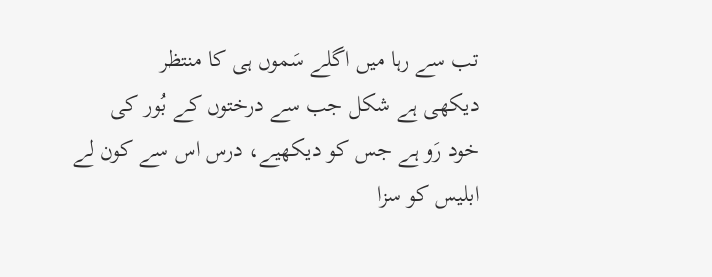تب سے رہا میں اگلے سَموں ہی کا منتظر
دیکھی ہے شکل جب سے درختوں کے بُور کی
خود رَو ہے جس کو دیکھیے، درس اس سے کون لے
ابلیس کو سزا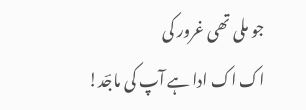جو ملی تھی غرور کی
اک اک ادا ہے آپ کی ماجؔد!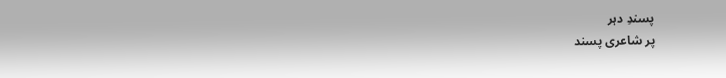پسندِ دہر
پر شاعری پسند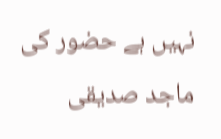نہیں ہے حضور کی
ماجد صدیقی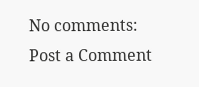No comments:
Post a Comment